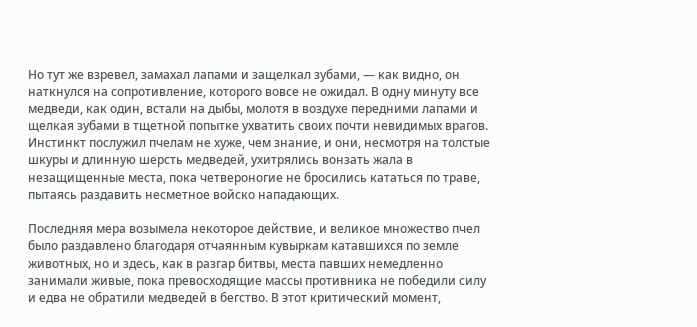Но тут же взревел, замахал лапами и защелкал зубами, — как видно, он наткнулся на сопротивление, которого вовсе не ожидал. В одну минуту все медведи, как один, встали на дыбы, молотя в воздухе передними лапами и щелкая зубами в тщетной попытке ухватить своих почти невидимых врагов. Инстинкт послужил пчелам не хуже, чем знание, и они, несмотря на толстые шкуры и длинную шерсть медведей, ухитрялись вонзать жала в незащищенные места, пока четвероногие не бросились кататься по траве, пытаясь раздавить несметное войско нападающих.

Последняя мера возымела некоторое действие, и великое множество пчел было раздавлено благодаря отчаянным кувыркам катавшихся по земле животных, но и здесь, как в разгар битвы, места павших немедленно занимали живые, пока превосходящие массы противника не победили силу и едва не обратили медведей в бегство. В этот критический момент,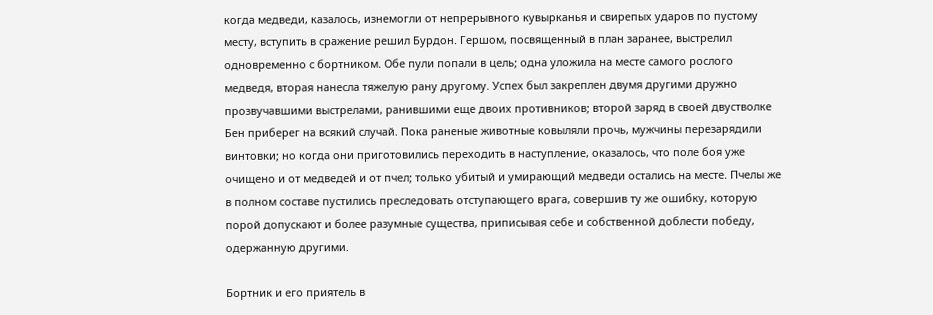когда медведи, казалось, изнемогли от непрерывного кувырканья и свирепых ударов по пустому месту, вступить в сражение решил Бурдон. Гершом, посвященный в план заранее, выстрелил одновременно с бортником. Обе пули попали в цель; одна уложила на месте самого рослого медведя, вторая нанесла тяжелую рану другому. Успех был закреплен двумя другими дружно прозвучавшими выстрелами, ранившими еще двоих противников; второй заряд в своей двустволке Бен приберег на всякий случай. Пока раненые животные ковыляли прочь, мужчины перезарядили винтовки; но когда они приготовились переходить в наступление, оказалось, что поле боя уже очищено и от медведей и от пчел; только убитый и умирающий медведи остались на месте. Пчелы же в полном составе пустились преследовать отступающего врага, совершив ту же ошибку, которую порой допускают и более разумные существа, приписывая себе и собственной доблести победу, одержанную другими.

Бортник и его приятель в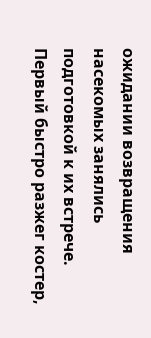ожидании возвращения насекомых занялись подготовкой к их встрече. Первый быстро разжег костер,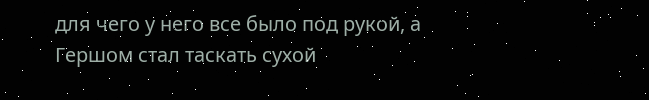для чего у него все было под рукой, а Гершом стал таскать сухой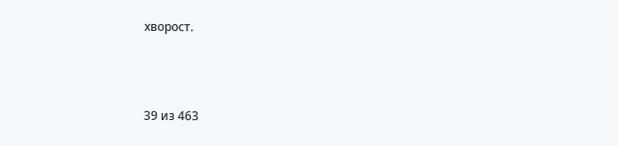хворост.



39 из 463